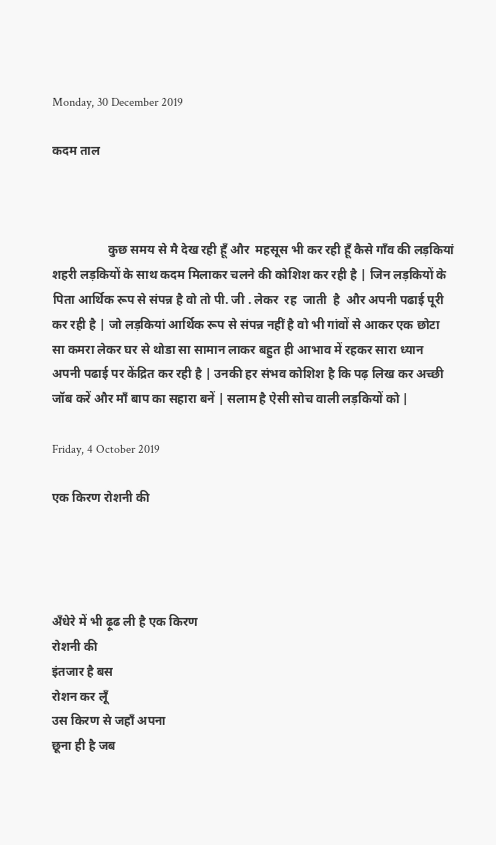Monday, 30 December 2019

कदम ताल



                  कुछ समय से मै देख रही हूँ और  महसूस भी कर रही हूँ कैसे गाँव की लड़कियां शहरी लड़कियों के साथ कदम मिलाकर चलने की कोशिश कर रही है | जिन लड़कियों के पिता आर्थिक रूप से संपन्न है वो तो पी. जी . लेकर  रह  जाती  है  और अपनी पढाई पूरी कर रही है | जो लड़कियां आर्थिक रूप से संपन्न नहीं है वो भी गांवों से आकर एक छोटा सा कमरा लेकर घर से थोडा सा सामान लाकर बहुत ही आभाव में रहकर सारा ध्यान अपनी पढाई पर केंद्रित कर रही है | उनकी हर संभव कोशिश है कि पढ़ लिख कर अच्छी जॉब करें और माँ बाप का सहारा बनें | सलाम है ऐसी सोच वाली लड़कियों को |

Friday, 4 October 2019

एक किरण रोशनी की




अँधेरे में भी ढ़ूढ ली है एक किरण
रोशनी की
इंतजार है बस
रोशन कर लूँ
उस किरण से जहाँ अपना
छूना ही है जब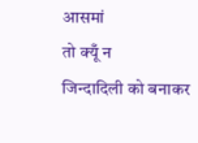आसमां
तो क्यूँ न
जिन्दादिली को बनाकर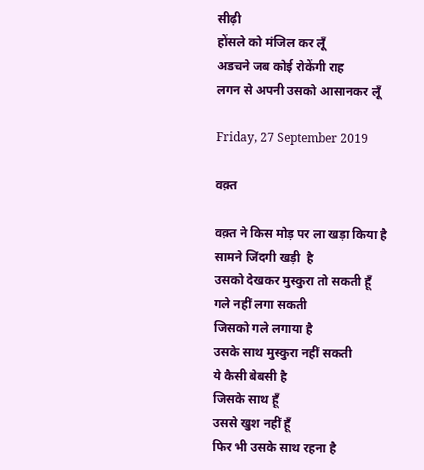सीढ़ी
होंसले को मंजिल कर लूँ
अडचने जब कोई रोकेंगी राह
लगन से अपनी उसको आसानकर लूँ

Friday, 27 September 2019

वक़्त

वक़्त ने किस मोड़ पर ला खड़ा किया है
सामने जिंदगी खड़ी  है
उसको देखकर मुस्कुरा तो सकती हूँ
गले नहीं लगा सकती
जिसको गले लगाया है
उसके साथ मुस्कुरा नहीं सकती
ये कैसी बेबसी है
जिसके साथ हूँ
उससे खुश नहीं हूँ
फिर भी उसके साथ रहना है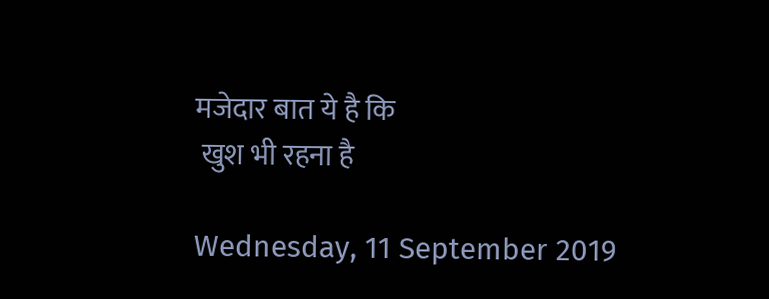मजेदार बात ये है कि
 खुश भी रहना है

Wednesday, 11 September 2019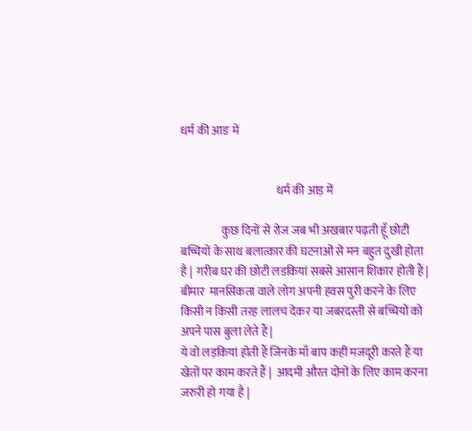धर्म की आङ में


                                          धर्म की आड़ में

                  कुछ दिनों से रोज जब भी अखबार पढ़ती हूँ छोटी बच्चियों के साथ बलात्कार की घटनाओं से मन बहुत दुखी होता है |  गरीब घर की छोटी लडकियां सबसे आसान शिकार होती हैं | बीमार  मानसिकता वाले लोग अपनी हवस पुरी करने के लिए किसी न किसी तरह लालच देकर या जबरदस्ती से बच्चियों को अपने पास बुला लेते हैं |
ये वो लड़कियां होती हैं जिनके माँ बाप कहीं मजदूरी करते हैं या खेतों पर काम करते हैं |  आदमी औरत दोनों के लिए काम करना जरुरी हो गया है |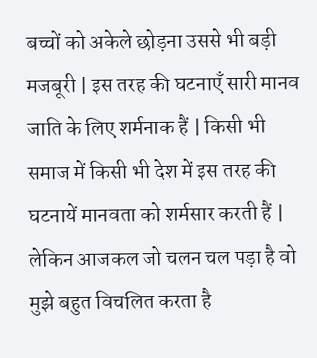बच्चों को अकेले छोड़ना उससे भी बड़ी मजबूरी | इस तरह की घटनाएँ सारी मानव जाति के लिए शर्मनाक हैं | किसी भी समाज में किसी भी देश में इस तरह की घटनायें मानवता को शर्मसार करती हैं |
लेकिन आजकल जो चलन चल पड़ा है वो मुझे बहुत विचलित करता है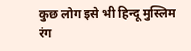कुछ लोग इसे भी हिन्दू मुस्लिम रंग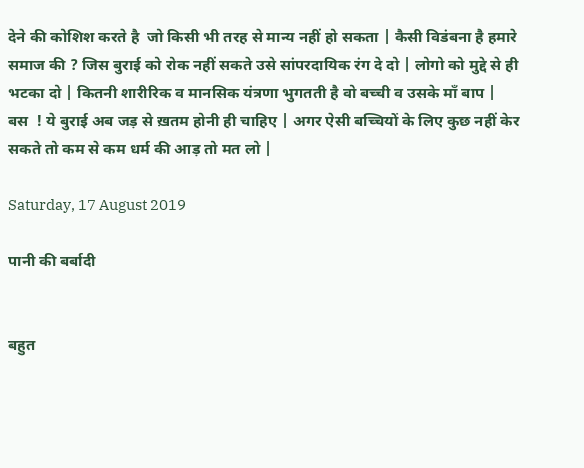देने की कोशिश करते है  जो किसी भी तरह से मान्य नहीं हो सकता | कैसी विडंबना है हमारे समाज की ? जिस बुराई को रोक नहीं सकते उसे सांपरदायिक रंग दे दो | लोगो को मुद्दे से ही भटका दो | कितनी शारीरिक व मानसिक यंत्रणा भुगतती है वो बच्ची व उसके माँ बाप |
बस  ! ये बुराई अब जड़ से ख़तम होनी ही चाहिए | अगर ऐसी बच्चियों के लिए कुछ नहीं केर सकते तो कम से कम धर्म की आड़ तो मत लो |

Saturday, 17 August 2019

पानी की बर्बादी


बहुत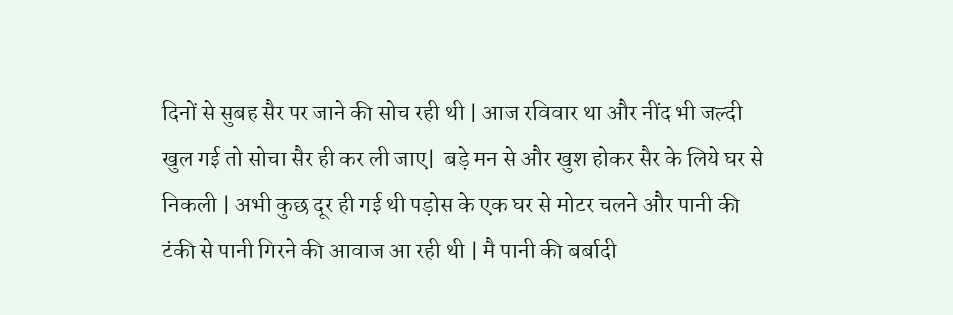दिनों से सुबह सैर पर जाने की सोच रही थी | आज रविवार था और नींद भी जल्दी खुल गई तो सोचा सैर ही कर ली जाए|  बड़े मन से और खुश होकर सैर के लिये घर से निकली | अभी कुछ दूर ही गई थी पड़ोस के एक घर से मोटर चलने और पानी की टंकी से पानी गिरने की आवाज आ रही थी | मै पानी की बर्बादी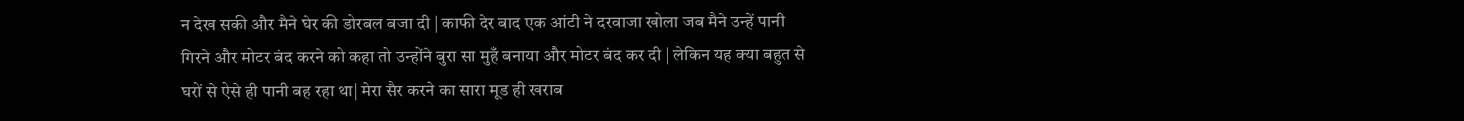न देख सकी और मैने घेर की डोरबल बजा दी | काफी देर बाद एक आंटी ने दरवाजा खोला जब मैने उन्हें पानी गिरने और मोटर बंद करने को कहा तो उन्होंने बुरा सा मुहँ बनाया और मोटर बंद कर दी | लेकिन यह क्या बहुत से घरों से ऐसे ही पानी बह रहा था| मेरा सैर करने का सारा मूड ही खराब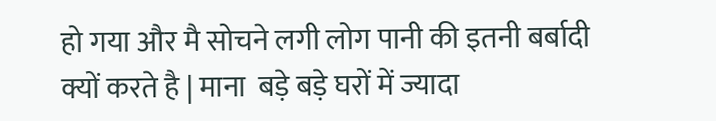हो गया और मै सोचने लगी लोग पानी की इतनी बर्बादी क्यों करते है | माना  बड़े बड़े घरों में ज्यादा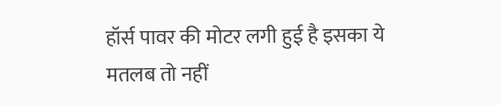हॉर्स पावर की मोटर लगी हुई है इसका ये मतलब तो नहीं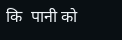कि  पानी को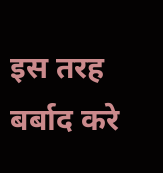इस तरह बर्बाद करे